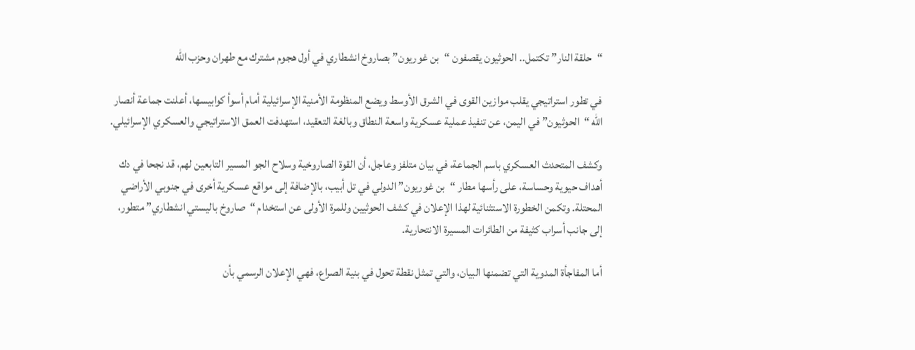“حلقة النار” تكتمل.. الحوثيون يقصفون “بن غوريون” بصاروخ انشطاري في أول هجوم مشترك مع طهران وحزب الله

في تطور استراتيجي يقلب موازين القوى في الشرق الأوسط ويضع المنظومة الأمنية الإسرائيلية أمام أسوأ كوابيسها، أعلنت جماعة أنصار الله “الحوثيون” في اليمن، عن تنفيذ عملية عسكرية واسعة النطاق وبالغة التعقيد، استهدفت العمق الاستراتيجي والعسكري الإسرائيلي.

وكشف المتحدث العسكري باسم الجماعة، في بيان متلفز وعاجل، أن القوة الصاروخية وسلاح الجو المسير التابعين لهم، قد نجحا في دك أهداف حيوية وحساسة، على رأسها مطار “بن غوريون” الدولي في تل أبيب، بالإضافة إلى مواقع عسكرية أخرى في جنوبي الأراضي المحتلة. وتكمن الخطورة الاستثنائية لهذا الإعلان في كشف الحوثيين وللمرة الأولى عن استخدام “صاروخ باليستي انشطاري” متطور، إلى جانب أسراب كثيفة من الطائرات المسيرة الانتحارية.

أما المفاجأة المدوية التي تضمنها البيان، والتي تمثل نقطة تحول في بنية الصراع، فهي الإعلان الرسمي بأن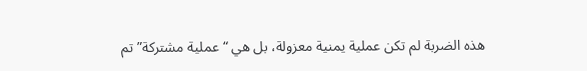هذه الضربة لم تكن عملية يمنية معزولة، بل هي “عملية مشتركة” تم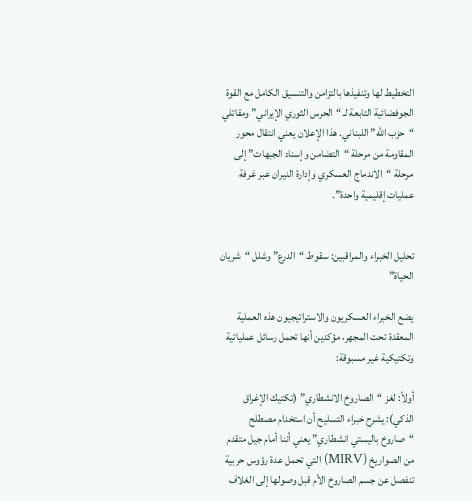التخطيط لها وتنفيذها بالتزامن والتنسيق الكامل مع القوة الجوفضائية التابعة لـ “الحرس الثوري الإيراني” ومقاتلي “حزب الله” اللبناني. هذا الإعلان يعني انتقال محور المقاومة من مرحلة “التضامن وإسناد الجبهات” إلى مرحلة “الاندماج العسكري وإدارة النيران عبر غرفة عمليات إقليمية واحدة”.


تحليل الخبراء والمراقبين: سقوط “الدرع” وشلل “شريان الحياة”

يضع الخبراء العسكريون والاستراتيجيون هذه العملية المعقدة تحت المجهر، مؤكدين أنها تحمل رسائل عملياتية وتكتيكية غير مسبوقة:

أولاً: لغز “الصاروخ الانشطاري” (تكتيك الإغراق الذكي): يشرح خبراء التسليح أن استخدام مصطلح “صاروخ باليستي انشطاري” يعني أننا أمام جيل متقدم من الصواريخ (MIRV) التي تحمل عدة رؤوس حربية تنفصل عن جسم الصاروخ الأم قبل وصولها إلى الغلاف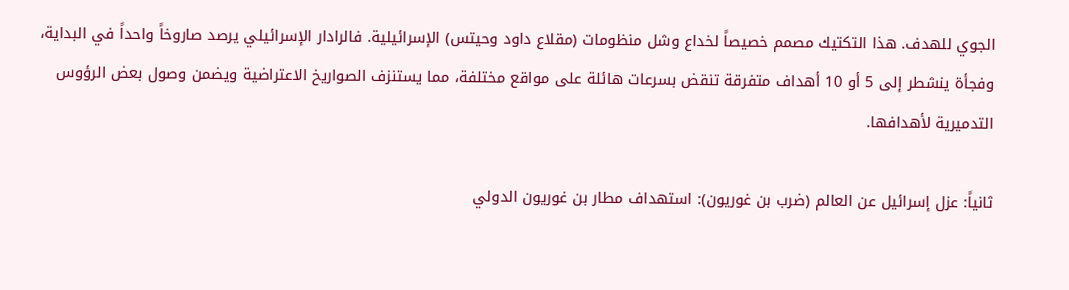الجوي للهدف. هذا التكتيك مصمم خصيصاً لخداع وشل منظومات (مقلاع داود وحيتس) الإسرائيلية. فالرادار الإسرائيلي يرصد صاروخاً واحداً في البداية، وفجأة ينشطر إلى 5 أو 10 أهداف متفرقة تنقض بسرعات هائلة على مواقع مختلفة، مما يستنزف الصواريخ الاعتراضية ويضمن وصول بعض الرؤوس التدميرية لأهدافها.

ثانياً: عزل إسرائيل عن العالم (ضرب بن غوريون): استهداف مطار بن غوريون الدولي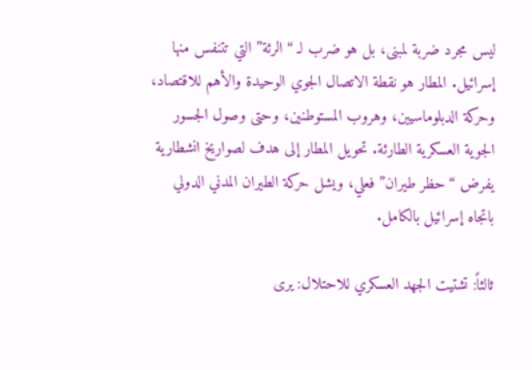ليس مجرد ضربة لمبنى، بل هو ضرب لـ “الرئة” التي تتنفس منها إسرائيل. المطار هو نقطة الاتصال الجوي الوحيدة والأهم للاقتصاد، وحركة الدبلوماسيين، وهروب المستوطنين، وحتى وصول الجسور الجوية العسكرية الطارئة. تحويل المطار إلى هدف لصواريخ انشطارية يفرض “حظر طيران” فعلي، ويشل حركة الطيران المدني الدولي باتجاه إسرائيل بالكامل.

ثالثاً: تشتيت الجهد العسكري للاحتلال: يرى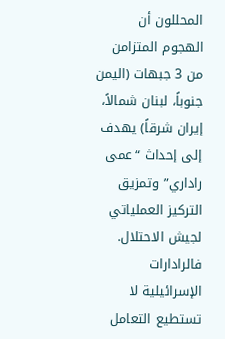المحللون أن الهجوم المتزامن من 3 جبهات (اليمن جنوباً، لبنان شمالاً، إيران شرقاً) يهدف إلى إحداث “عمى راداري” وتمزيق التركيز العملياتي لجيش الاحتلال. فالرادارات الإسرائيلية لا تستطيع التعامل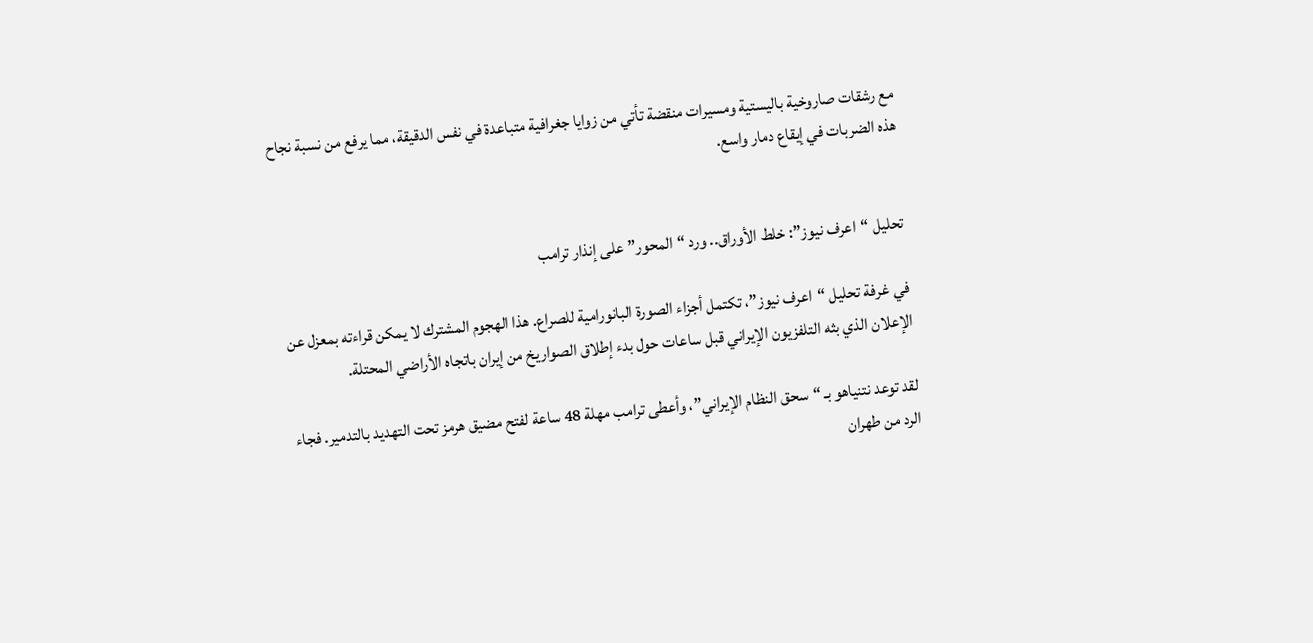مع رشقات صاروخية باليستية ومسيرات منقضة تأتي من زوايا جغرافية متباعدة في نفس الدقيقة، مما يرفع من نسبة نجاح هذه الضربات في إيقاع دمار واسع.


تحليل “اعرف نيوز”: خلط الأوراق.. ورد “المحور” على إنذار ترامب

في غرفة تحليل “اعرف نيوز”، تكتمل أجزاء الصورة البانورامية للصراع. هذا الهجوم المشترك لا يمكن قراءته بمعزل عن الإعلان الذي بثه التلفزيون الإيراني قبل ساعات حول بدء إطلاق الصواريخ من إيران باتجاه الأراضي المحتلة.

لقد توعد نتنياهو بـ “سحق النظام الإيراني”، وأعطى ترامب مهلة 48 ساعة لفتح مضيق هرمز تحت التهديد بالتدمير. فجاء الرد من طهران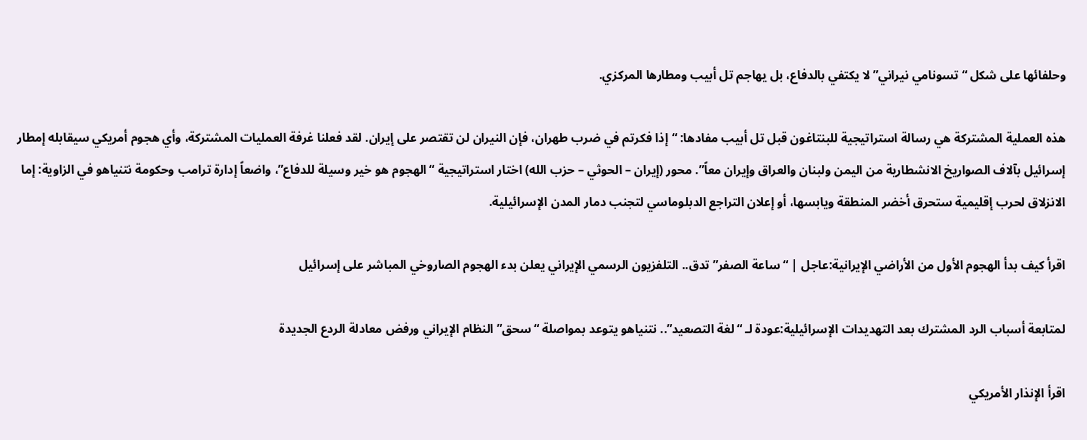وحلفائها على شكل “تسونامي نيراني” لا يكتفي بالدفاع، بل يهاجم تل أبيب ومطارها المركزي.

هذه العملية المشتركة هي رسالة استراتيجية للبنتاغون قبل تل أبيب مفادها: “إذا فكرتم في ضرب طهران، فإن النيران لن تقتصر على إيران. لقد فعلنا غرفة العمليات المشتركة، وأي هجوم أمريكي سيقابله إمطار إسرائيل بآلاف الصواريخ الانشطارية من اليمن ولبنان والعراق وإيران معاً”. محور (إيران – الحوثي – حزب الله) اختار استراتيجية “الهجوم هو خير وسيلة للدفاع”، واضعاً إدارة ترامب وحكومة نتنياهو في الزاوية: إما الانزلاق لحرب إقليمية ستحرق أخضر المنطقة ويابسها، أو إعلان التراجع الدبلوماسي لتجنب دمار المدن الإسرائيلية.

اقرأ كيف بدأ الهجوم الأول من الأراضي الإيرانية:عاجل | “ساعة الصفر” تدق.. التلفزيون الرسمي الإيراني يعلن بدء الهجوم الصاروخي المباشر على إسرائيل

لمتابعة أسباب الرد المشترك بعد التهديدات الإسرائيلية:عودة لـ “لغة التصعيد”.. نتنياهو يتوعد بمواصلة “سحق” النظام الإيراني ورفض معادلة الردع الجديدة

اقرأ الإنذار الأمريكي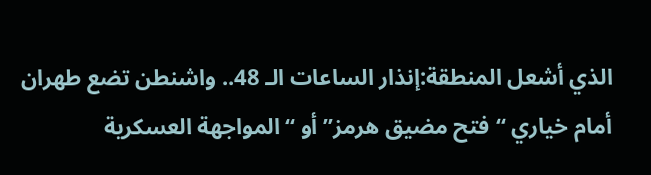الذي أشعل المنطقة:إنذار الساعات الـ 48.. واشنطن تضع طهران أمام خياري “فتح مضيق هرمز” أو “المواجهة العسكرية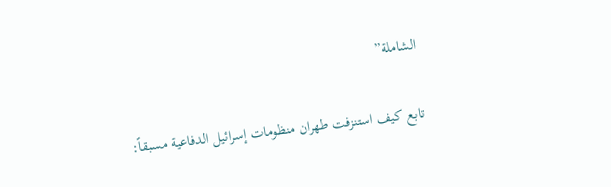الشاملة”

تابع كيف استنزفت طهران منظومات إسرائيل الدفاعية مسبقاً: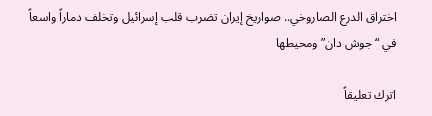اختراق الدرع الصاروخي.. صواريخ إيران تضرب قلب إسرائيل وتخلف دماراً واسعاً في “جوش دان” ومحيطها

اترك تعليقاً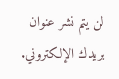لن يتم نشر عنوان بريدك الإلكتروني.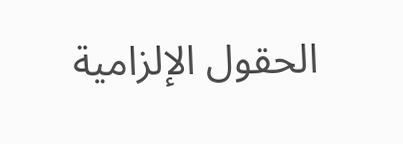الحقول الإلزامية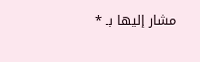مشار إليها بـ *